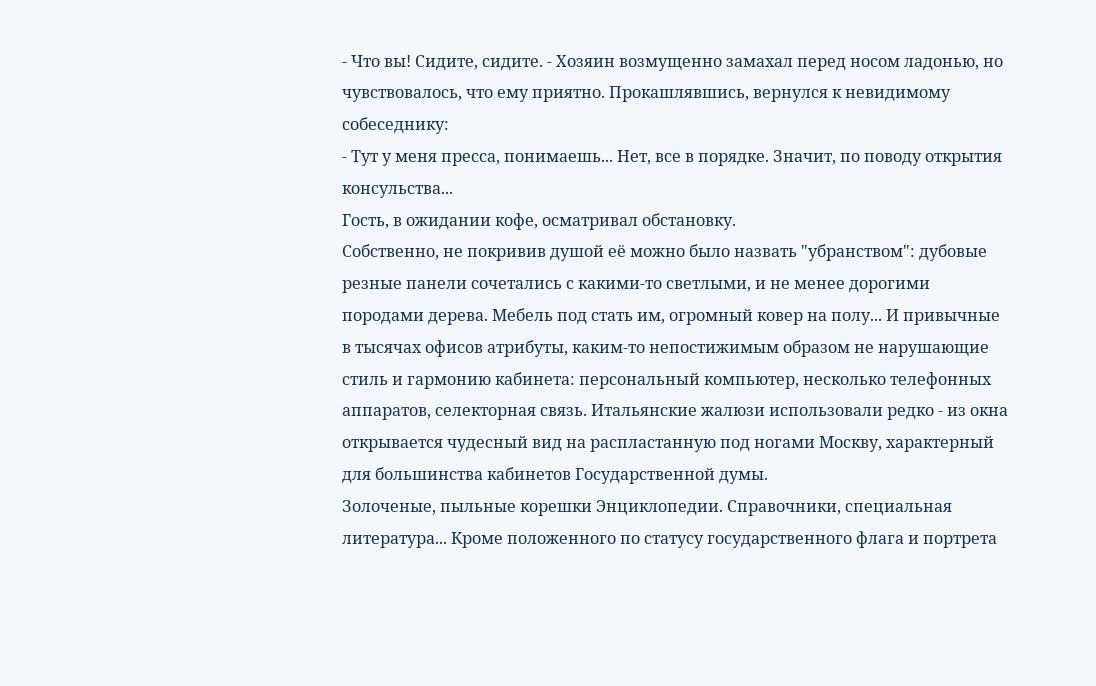- Что вы! Сидите, сидите. - Хозяин возмущенно замахал перед носом ладонью, но чувствовалось, что ему приятно. Прокашлявшись, вернулся к невидимому собеседнику:
- Тут у меня пресса, понимаешь... Нет, все в порядке. Значит, по поводу открытия консульства...
Гость, в ожидании кофе, осматривал обстановку.
Собственно, не покривив душой её можно было назвать "убранством": дубовые резные панели сочетались с какими-то светлыми, и не менее дорогими породами дерева. Мебель под стать им, огромный ковер на полу... И привычные в тысячах офисов атрибуты, каким-то непостижимым образом не нарушающие стиль и гармонию кабинета: персональный компьютер, несколько телефонных аппаратов, селекторная связь. Итальянские жалюзи использовали редко - из окна открывается чудесный вид на распластанную под ногами Москву, характерный для большинства кабинетов Государственной думы.
Золоченые, пыльные корешки Энциклопедии. Справочники, специальная литература... Кроме положенного по статусу государственного флага и портрета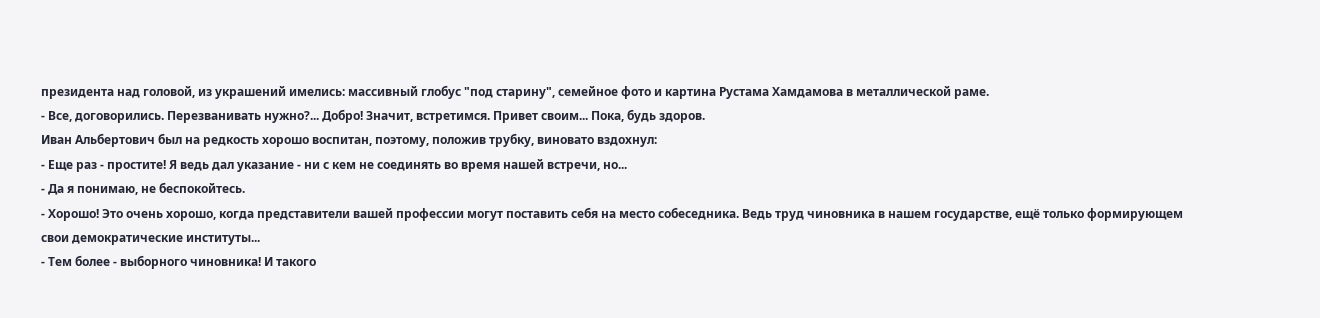президента над головой, из украшений имелись: массивный глобус "под старину", семейное фото и картина Рустама Хамдамова в металлической раме.
- Все, договорились. Перезванивать нужно?... Добро! Значит, встретимся. Привет своим... Пока, будь здоров.
Иван Альбертович был на редкость хорошо воспитан, поэтому, положив трубку, виновато вздохнул:
- Еще раз - простите! Я ведь дал указание - ни с кем не соединять во время нашей встречи, но...
- Да я понимаю, не беспокойтесь.
- Хорошо! Это очень хорошо, когда представители вашей профессии могут поставить себя на место собеседника. Ведь труд чиновника в нашем государстве, ещё только формирующем свои демократические институты...
- Тем более - выборного чиновника! И такого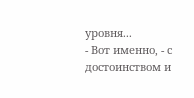уровня...
- Вот именно, - с достоинством и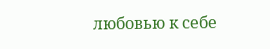любовью к себе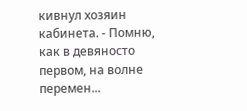кивнул хозяин кабинета. - Помню, как в девяносто первом, на волне перемен...